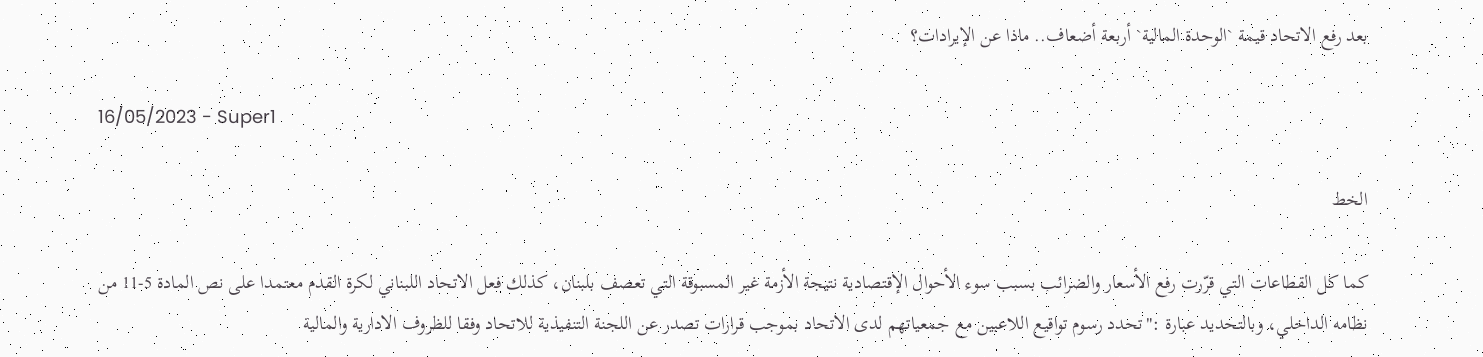بعد رفع الاتحاد قيمة `الوحدة المالية` أربعة أضعاف.. ماذا عن الإيرادات؟

16/05/2023 - Super1

الخط

كما كل القطاعات التي قرّرت رفع الأسعار والضرائب بسبب سوء الأحوال الإقتصادية نتيجة الأزمة غير المسبوقة التي تعصف بلبنان، كذلك فعل الاتحاد اللبناني لكرة القدم معتمدا على نص المادة 5-11 من نظامه الداخلي، وبالتحديد عبارة :"تحدد رسوم تواقيع اللاعبين مع جمعياتهم لدى الاتحاد بموجب قرارات تصدر عن اللجنة التنفيذية للاتحاد وفقا للظروف الادارية والمالية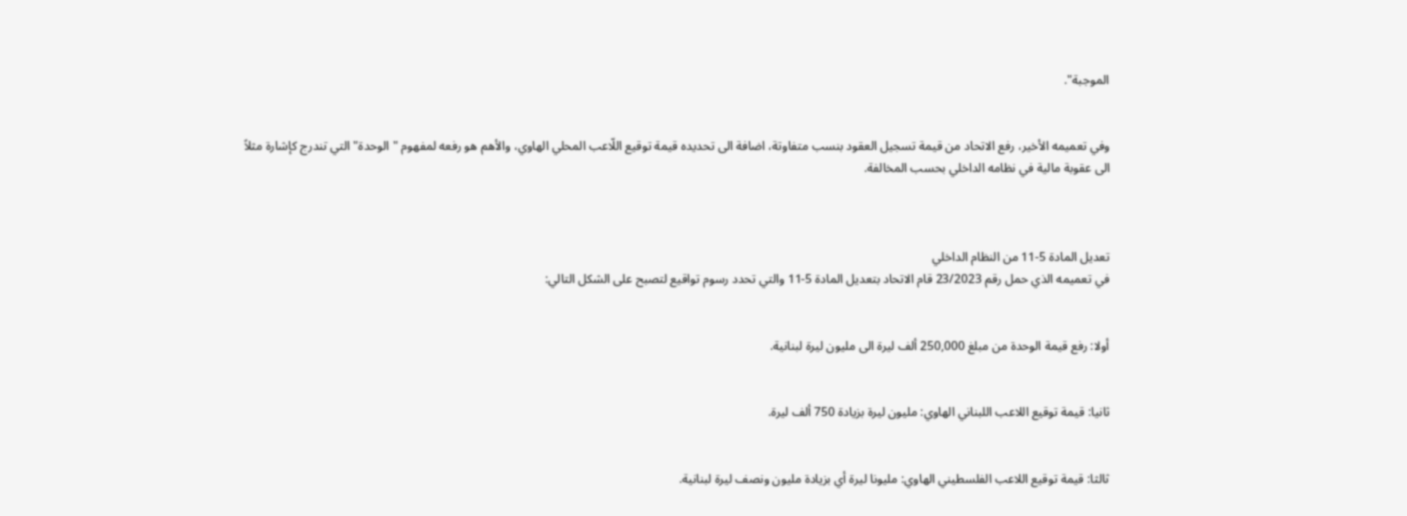الموجبة".


وفي تعميمه الأخير، رفع الاتحاد من قيمة تسجيل العقود بنسب متفاوتة، اضافة الى تحديده قيمة توقيع اللّاعب المحلي الهاوي، والأهم هو رفعه لمفهوم "الوحدة" التي تندرج كإشارة مثلاً الى عقوبة مالية في نظامه الداخلي بحسب المخالفة.



تعديل المادة 5-11 من النظام الداخلي
في تعميمه الذي حمل رقم 23/2023 قام الاتحاد بتعديل المادة 5-11 والتي تحدد رسوم تواقيع لتصبح على الشكل التالي:


أولا: رفع قيمة الوحدة من مبلغ 250,000 ألف ليرة الى مليون ليرة لبنانية.


ثانيا: قيمة توقيع اللاعب اللبناني الهاوي: مليون ليرة بزيادة 750 ألف ليرة.


ثالثا: قيمة توقيع اللاعب الفلسطيني الهاوي: مليونا ليرة أي بزيادة مليون ونصف ليرة لبنانية.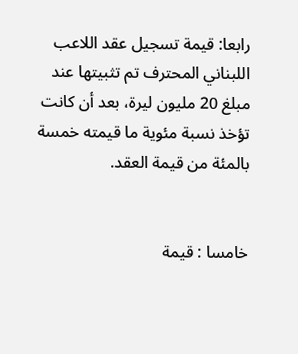رابعا: قيمة تسجيل عقد اللاعب اللبناني المحترف تم تثبيتها عند مبلغ 20 مليون ليرة، بعد أن كانت تؤخذ نسبة مئوية ما قيمته خمسة بالمئة من قيمة العقد.


خامسا : قيمة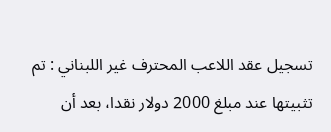تسجيل عقد اللاعب المحترف غير اللبناني : تم تثبيتها عند مبلغ 2000 دولار نقدا، بعد أن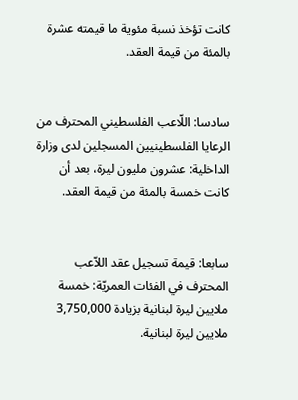كانت تؤخذ نسبة مئوية ما قيمته عشرة بالمئة من قيمة العقد.


سادسا: اللّاعب الفلسطيني المحترف من الرعايا الفلسطينيين المسجلين لدى وزارة الداخلية: عشرون مليون ليرة، بعد أن كانت خمسة بالمئة من قيمة العقد.


سابعا: قيمة تسجيل عقد اللاّعب المحترف في الفئات العمريّة: خمسة ملايين ليرة لبنانية بزيادة 3,750,000 ملايين ليرة لبنانية.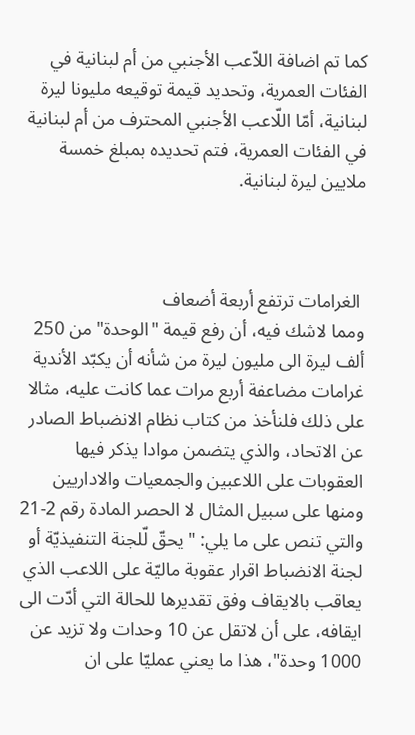كما تم اضافة اللاّعب الأجنبي من أم لبنانية في الفئات العمرية، وتحديد قيمة توقيعه مليونا ليرة لبنانية، أمّا اللّاعب الأجنبي المحترف من أم لبنانية في الفئات العمرية، فتم تحديده بمبلغ خمسة ملايين ليرة لبنانية.



 الغرامات ترتفع أربعة أضعاف
ومما لاشك فيه، أن رفع قيمة "الوحدة" من 250 ألف ليرة الى مليون ليرة من شأنه أن يكبّد الأندية غرامات مضاعفة أربع مرات عما كانت عليه، مثالا على ذلك فلنأخذ من كتاب نظام الانضباط الصادر عن الاتحاد، والذي يتضمن موادا يذكر فيها العقوبات على اللاعبين والجمعيات والاداريين ومنها على سبيل المثال لا الحصر المادة رقم 2-21 والتي تنص على ما يلي: " يحقّ لّلجنة التنفيذيّة أو لجنة الانضباط اقرار عقوبة ماليّة على اللاعب الذي يعاقب بالايقاف وفق تقديرها للحالة التي أدّت الى ايقافه، على أن لاتقل عن 10 وحدات ولا تزيد عن 1000 وحدة"، هذا ما يعني عمليّا على ان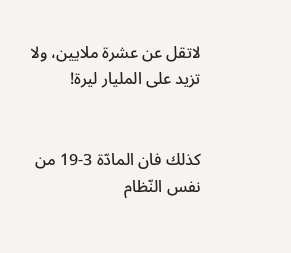لاتقل عن عشرة ملايين، ولا تزيد على المليار ليرة!


كذلك فان المادّة 3-19 من نفس النّظام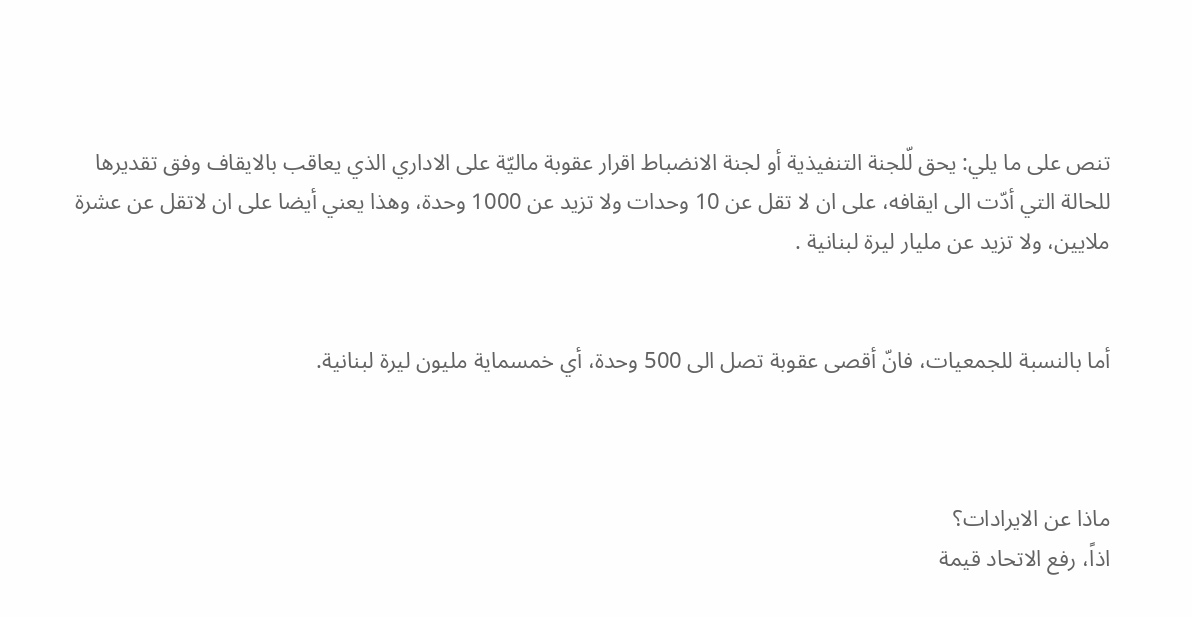تنص على ما يلي: يحق لّلجنة التنفيذية أو لجنة الانضباط اقرار عقوبة ماليّة على الاداري الذي يعاقب بالايقاف وفق تقديرها للحالة التي أدّت الى ايقافه، على ان لا تقل عن 10 وحدات ولا تزيد عن 1000 وحدة، وهذا يعني أيضا على ان لاتقل عن عشرة ملايين، ولا تزيد عن مليار ليرة لبنانية .


أما بالنسبة للجمعيات، فانّ أقصى عقوبة تصل الى 500 وحدة، أي خمسماية مليون ليرة لبنانية.



ماذا عن الايرادات؟
اذاً، رفع الاتحاد قيمة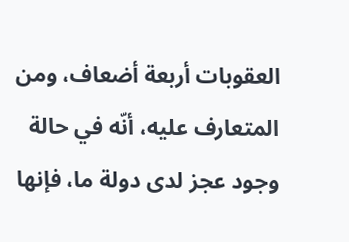العقوبات أربعة أضعاف، ومن المتعارف عليه، أنّه في حالة وجود عجز لدى دولة ما، فإنها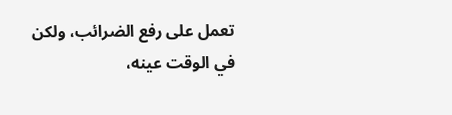تعمل على رفع الضرائب، ولكن في الوقت عينه،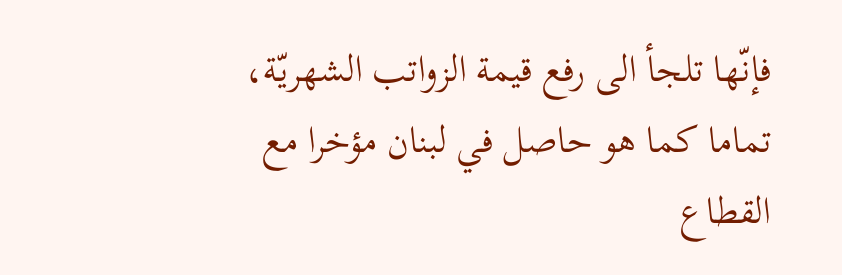فإنّها تلجأ الى رفع قيمة الزواتب الشهريّة، تماما كما هو حاصل في لبنان مؤخرا مع القطاع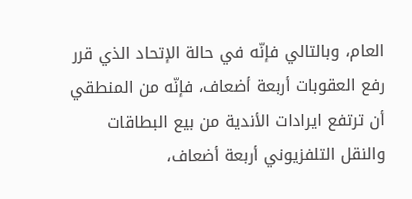العام، وبالتالي فإنّه في حالة الإتحاد الذي قرر رفع العقوبات أربعة أضعاف، فإنّه من المنطقي أن ترتفع ايرادات الأندية من بيع البطاقات والنقل التلفزيوني أربعة أضعاف،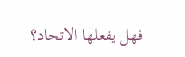فهل يفعلها الاتحاد؟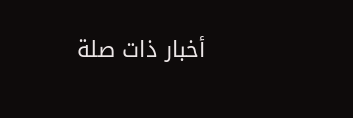أخبار ذات صلة